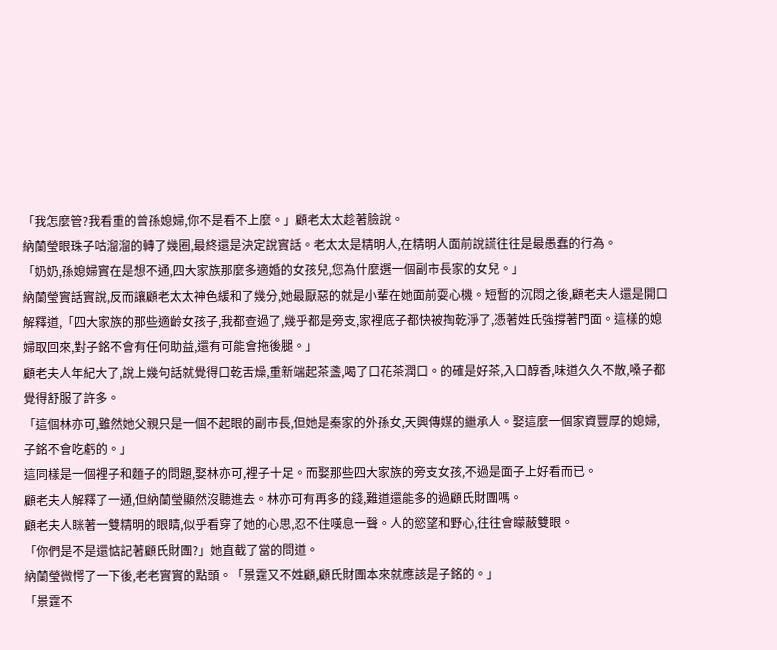「我怎麼管?我看重的曾孫媳婦,你不是看不上麼。」顧老太太趁著臉說。
納蘭瑩眼珠子咕溜溜的轉了幾圈,最終還是決定說實話。老太太是精明人,在精明人面前說謊往往是最愚蠢的行為。
「奶奶,孫媳婦實在是想不通,四大家族那麼多適婚的女孩兒,您為什麼選一個副市長家的女兒。」
納蘭瑩實話實說,反而讓顧老太太神色緩和了幾分,她最厭惡的就是小輩在她面前耍心機。短暫的沉悶之後,顧老夫人還是開口解釋道,「四大家族的那些適齡女孩子,我都查過了,幾乎都是旁支,家裡底子都快被掏乾淨了,憑著姓氏強撐著門面。這樣的媳婦取回來,對子銘不會有任何助益,還有可能會拖後腿。」
顧老夫人年紀大了,說上幾句話就覺得口乾舌燥,重新端起茶盞,喝了口花茶潤口。的確是好茶,入口醇香,味道久久不散,嗓子都覺得舒服了許多。
「這個林亦可,雖然她父親只是一個不起眼的副市長,但她是秦家的外孫女,天興傳媒的繼承人。娶這麼一個家資豐厚的媳婦,子銘不會吃虧的。」
這同樣是一個裡子和麵子的問題,娶林亦可,裡子十足。而娶那些四大家族的旁支女孩,不過是面子上好看而已。
顧老夫人解釋了一通,但納蘭瑩顯然沒聽進去。林亦可有再多的錢,難道還能多的過顧氏財團嗎。
顧老夫人眯著一雙精明的眼睛,似乎看穿了她的心思,忍不住嘆息一聲。人的慾望和野心,往往會矇蔽雙眼。
「你們是不是還惦記著顧氏財團?」她直截了當的問道。
納蘭瑩微愕了一下後,老老實實的點頭。「景霆又不姓顧,顧氏財團本來就應該是子銘的。」
「景霆不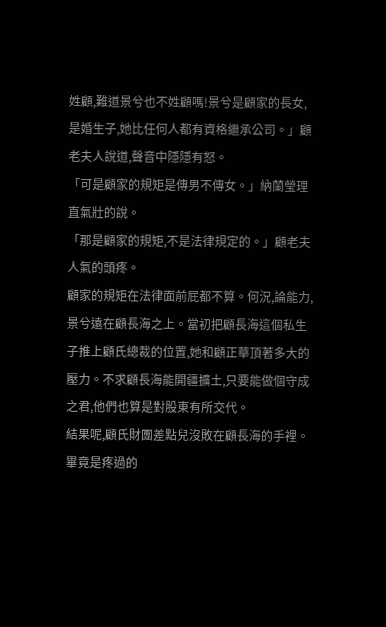姓顧,難道景兮也不姓顧嗎!景兮是顧家的長女,是婚生子,她比任何人都有資格繼承公司。」顧老夫人說道,聲音中隱隱有怒。
「可是顧家的規矩是傳男不傳女。」納蘭瑩理直氣壯的說。
「那是顧家的規矩,不是法律規定的。」顧老夫人氣的頭疼。
顧家的規矩在法律面前屁都不算。何況,論能力,景兮遠在顧長海之上。當初把顧長海這個私生子推上顧氏總裁的位置,她和顧正華頂著多大的壓力。不求顧長海能開疆擴土,只要能做個守成之君,他們也算是對股東有所交代。
結果呢,顧氏財團差點兒沒敗在顧長海的手裡。
畢竟是疼過的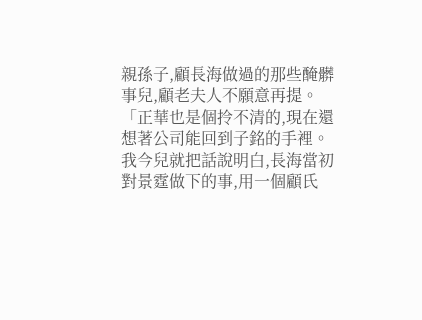親孫子,顧長海做過的那些醃髒事兒,顧老夫人不願意再提。
「正華也是個拎不清的,現在還想著公司能回到子銘的手裡。我今兒就把話說明白,長海當初對景霆做下的事,用一個顧氏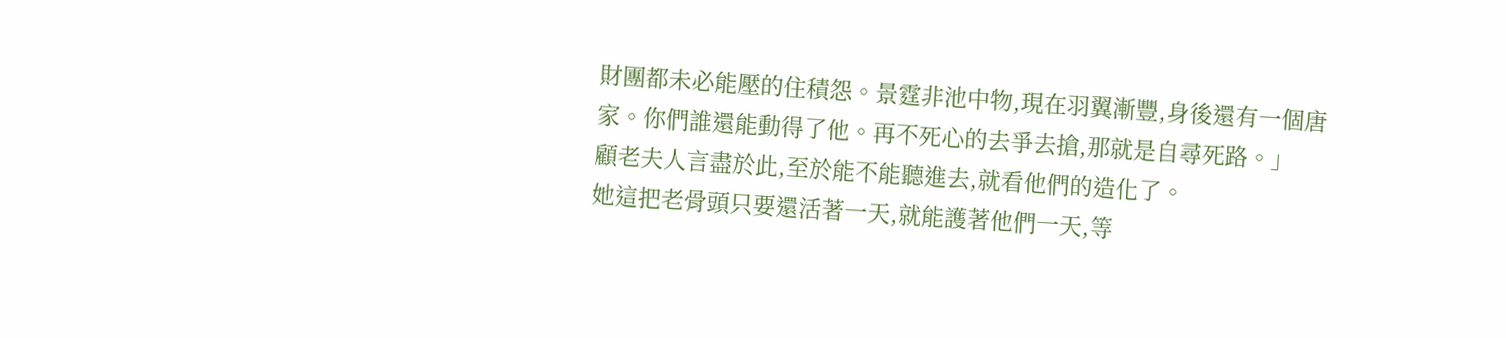財團都未必能壓的住積怨。景霆非池中物,現在羽翼漸豐,身後還有一個唐家。你們誰還能動得了他。再不死心的去爭去搶,那就是自尋死路。」
顧老夫人言盡於此,至於能不能聽進去,就看他們的造化了。
她這把老骨頭只要還活著一天,就能護著他們一天,等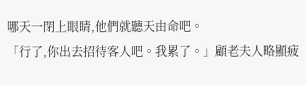哪天一閉上眼睛,他們就聽天由命吧。
「行了,你出去招待客人吧。我累了。」顧老夫人略顯疲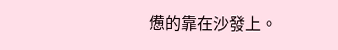憊的靠在沙發上。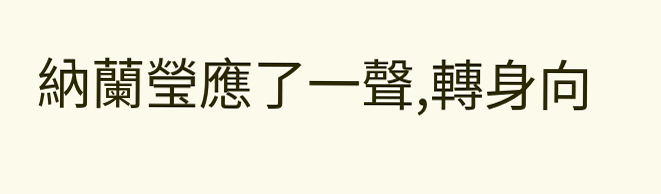納蘭瑩應了一聲,轉身向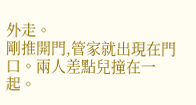外走。
剛推開門,管家就出現在門口。兩人差點兒撞在一起。